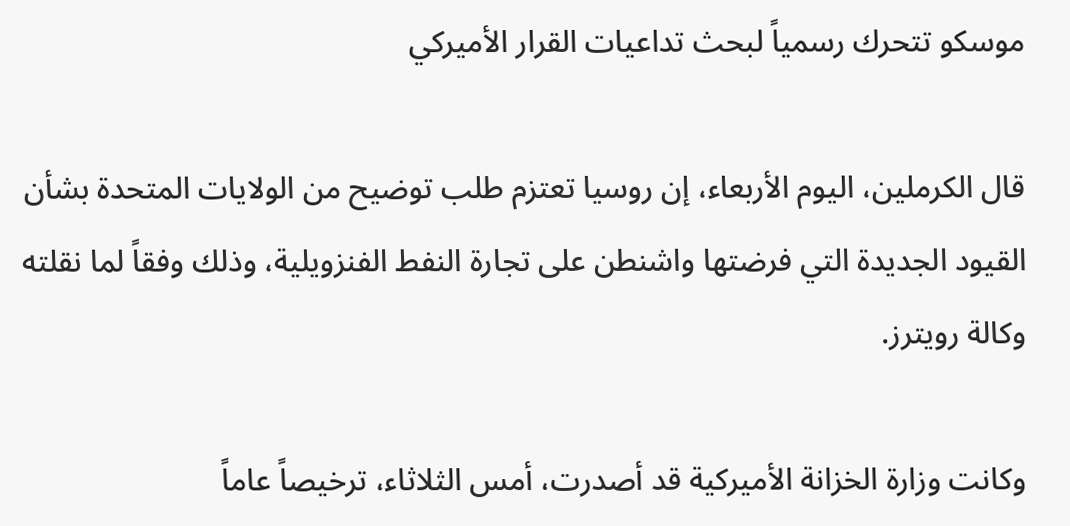موسكو تتحرك رسمياً لبحث تداعيات القرار الأميركي

قال الكرملين، اليوم الأربعاء، إن روسيا تعتزم طلب توضيح من الولايات المتحدة بشأن القيود الجديدة التي فرضتها واشنطن على تجارة النفط الفنزويلية، وذلك وفقاً لما نقلته وكالة رويترز.

وكانت وزارة الخزانة الأميركية قد أصدرت، أمس الثلاثاء، ترخيصاً عاماً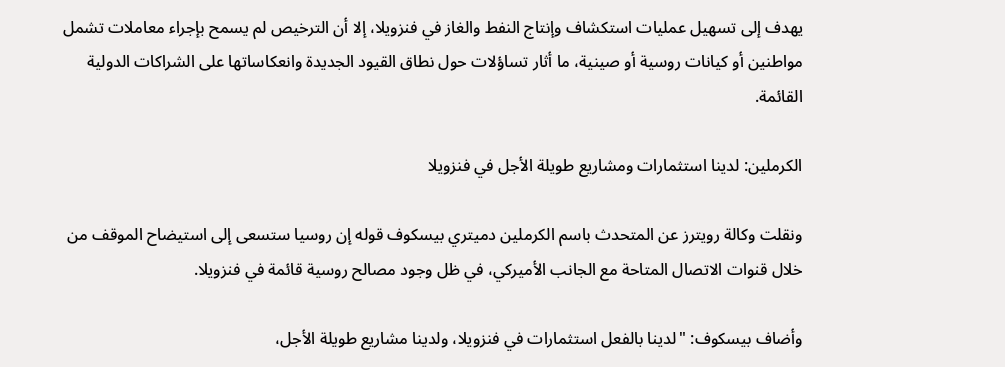يهدف إلى تسهيل عمليات استكشاف وإنتاج النفط والغاز في فنزويلا، إلا أن الترخيص لم يسمح بإجراء معاملات تشمل مواطنين أو كيانات روسية أو صينية، ما أثار تساؤلات حول نطاق القيود الجديدة وانعكاساتها على الشراكات الدولية القائمة.

الكرملين: لدينا استثمارات ومشاريع طويلة الأجل في فنزويلا

ونقلت وكالة رويترز عن المتحدث باسم الكرملين دميتري بيسكوف قوله إن روسيا ستسعى إلى استيضاح الموقف من خلال قنوات الاتصال المتاحة مع الجانب الأميركي، في ظل وجود مصالح روسية قائمة في فنزويلا.

وأضاف بيسكوف: "لدينا بالفعل استثمارات في فنزويلا، ولدينا مشاريع طويلة الأجل،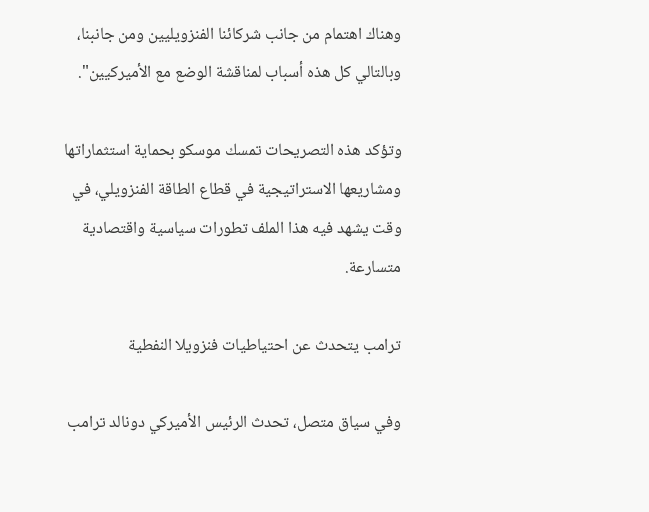وهناك اهتمام من جانب شركائنا الفنزويليين ومن جانبنا، وبالتالي كل هذه أسباب لمناقشة الوضع مع الأميركيين".

وتؤكد هذه التصريحات تمسك موسكو بحماية استثماراتها ومشاريعها الاستراتيجية في قطاع الطاقة الفنزويلي، في وقت يشهد فيه هذا الملف تطورات سياسية واقتصادية متسارعة.

ترامب يتحدث عن احتياطيات فنزويلا النفطية

وفي سياق متصل، تحدث الرئيس الأميركي دونالد ترامب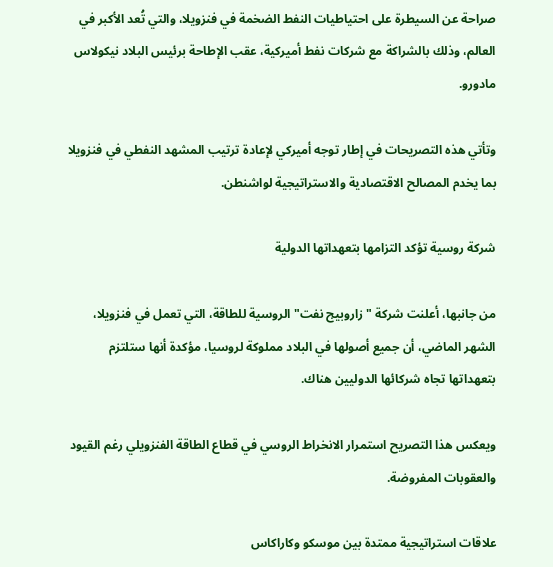صراحة عن السيطرة على احتياطيات النفط الضخمة في فنزويلا، والتي تُعد الأكبر في العالم، وذلك بالشراكة مع شركات نفط أميركية، عقب الإطاحة برئيس البلاد نيكولاس مادورو.

وتأتي هذه التصريحات في إطار توجه أميركي لإعادة ترتيب المشهد النفطي في فنزويلا بما يخدم المصالح الاقتصادية والاستراتيجية لواشنطن.

شركة روسية تؤكد التزامها بتعهداتها الدولية

من جانبها، أعلنت شركة "زاروبيج نفت" الروسية للطاقة، التي تعمل في فنزويلا، الشهر الماضي، أن جميع أصولها في البلاد مملوكة لروسيا، مؤكدة أنها ستلتزم بتعهداتها تجاه شركائها الدوليين هناك.

ويعكس هذا التصريح استمرار الانخراط الروسي في قطاع الطاقة الفنزويلي رغم القيود والعقوبات المفروضة.

علاقات استراتيجية ممتدة بين موسكو وكاراكاس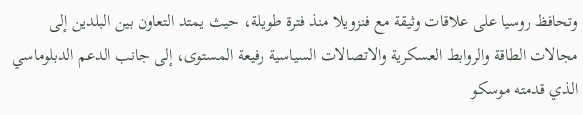وتحافظ روسيا على علاقات وثيقة مع فنزويلا منذ فترة طويلة، حيث يمتد التعاون بين البلدين إلى مجالات الطاقة والروابط العسكرية والاتصالات السياسية رفيعة المستوى، إلى جانب الدعم الدبلوماسي الذي قدمته موسكو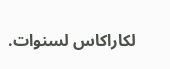لكاراكاس لسنوات.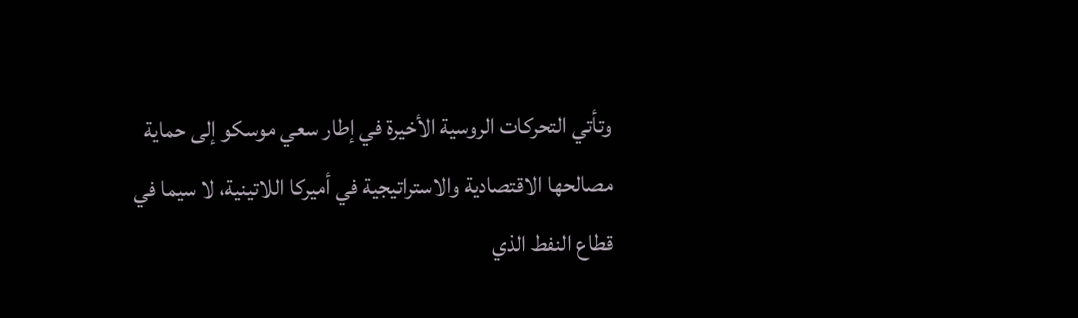وتأتي التحركات الروسية الأخيرة في إطار سعي موسكو إلى حماية مصالحها الاقتصادية والاستراتيجية في أميركا اللاتينية، لا سيما في قطاع النفط الذي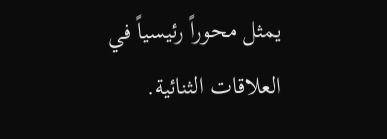يمثل محوراً رئيسياً في العلاقات الثنائية.